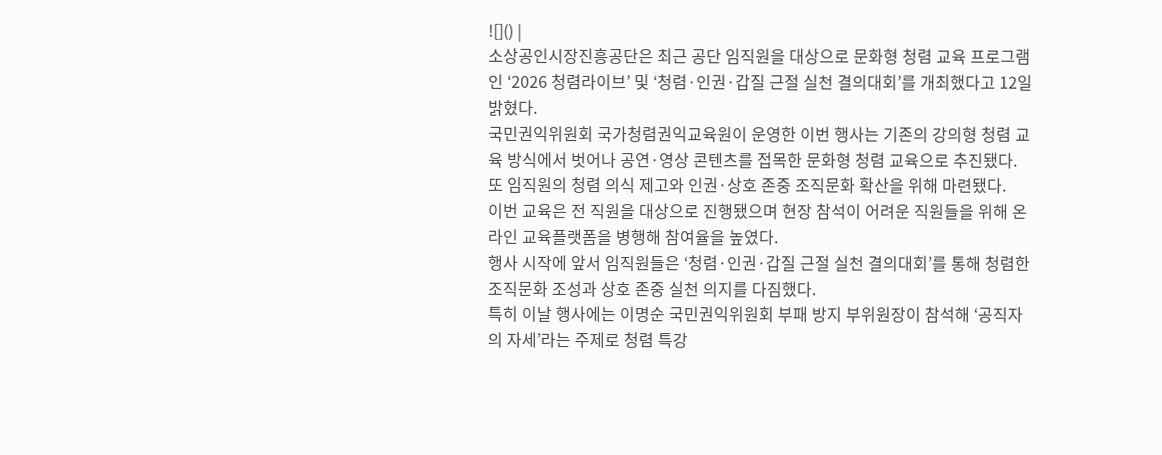![]() |
소상공인시장진흥공단은 최근 공단 임직원을 대상으로 문화형 청렴 교육 프로그램인 ‘2026 청렴라이브’ 및 ‘청렴·인권·갑질 근절 실천 결의대회’를 개최했다고 12일 밝혔다.
국민권익위원회 국가청렴권익교육원이 운영한 이번 행사는 기존의 강의형 청렴 교육 방식에서 벗어나 공연·영상 콘텐츠를 접목한 문화형 청렴 교육으로 추진됐다.
또 임직원의 청렴 의식 제고와 인권·상호 존중 조직문화 확산을 위해 마련됐다.
이번 교육은 전 직원을 대상으로 진행됐으며 현장 참석이 어려운 직원들을 위해 온라인 교육플랫폼을 병행해 참여율을 높였다.
행사 시작에 앞서 임직원들은 ‘청렴·인권·갑질 근절 실천 결의대회’를 통해 청렴한 조직문화 조성과 상호 존중 실천 의지를 다짐했다.
특히 이날 행사에는 이명순 국민권익위원회 부패 방지 부위원장이 참석해 ‘공직자의 자세’라는 주제로 청렴 특강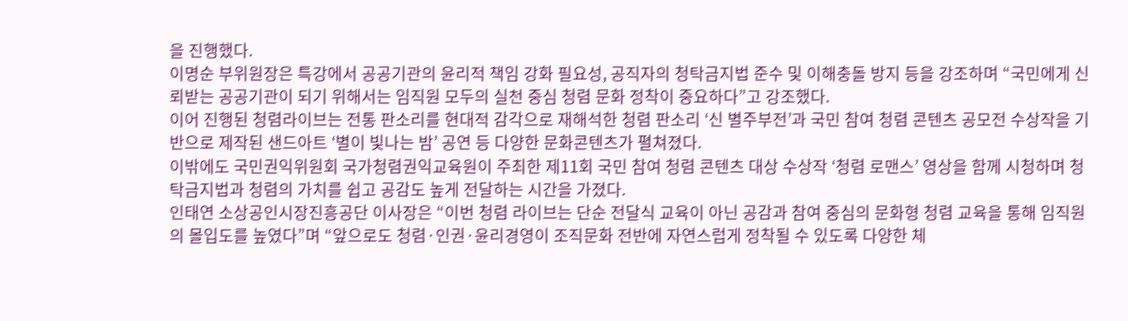을 진행했다.
이명순 부위원장은 특강에서 공공기관의 윤리적 책임 강화 필요성, 공직자의 청탁금지법 준수 및 이해충돌 방지 등을 강조하며 “국민에게 신뢰받는 공공기관이 되기 위해서는 임직원 모두의 실천 중심 청렴 문화 정착이 중요하다”고 강조했다.
이어 진행된 청렴라이브는 전통 판소리를 현대적 감각으로 재해석한 청렴 판소리 ‘신 별주부전’과 국민 참여 청렴 콘텐츠 공모전 수상작을 기반으로 제작된 샌드아트 ‘별이 빛나는 밤’ 공연 등 다양한 문화콘텐츠가 펼쳐졌다.
이밖에도 국민권익위원회 국가청렴권익교육원이 주최한 제11회 국민 참여 청렴 콘텐츠 대상 수상작 ‘청렴 로맨스’ 영상을 함께 시청하며 청탁금지법과 청렴의 가치를 쉽고 공감도 높게 전달하는 시간을 가졌다.
인태연 소상공인시장진흥공단 이사장은 “이번 청렴 라이브는 단순 전달식 교육이 아닌 공감과 참여 중심의 문화형 청렴 교육을 통해 임직원의 몰입도를 높였다”며 “앞으로도 청렴·인권·윤리경영이 조직문화 전반에 자연스럽게 정착될 수 있도록 다양한 체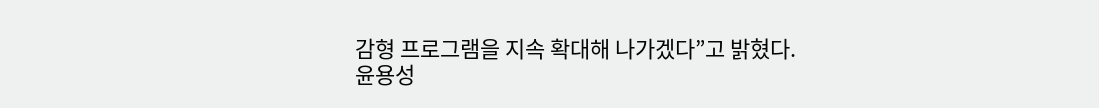감형 프로그램을 지속 확대해 나가겠다”고 밝혔다.
윤용성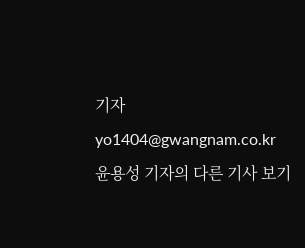기자 yo1404@gwangnam.co.kr
윤용성 기자의 다른 기사 보기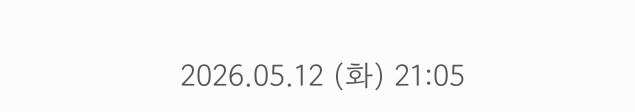2026.05.12 (화) 21:05